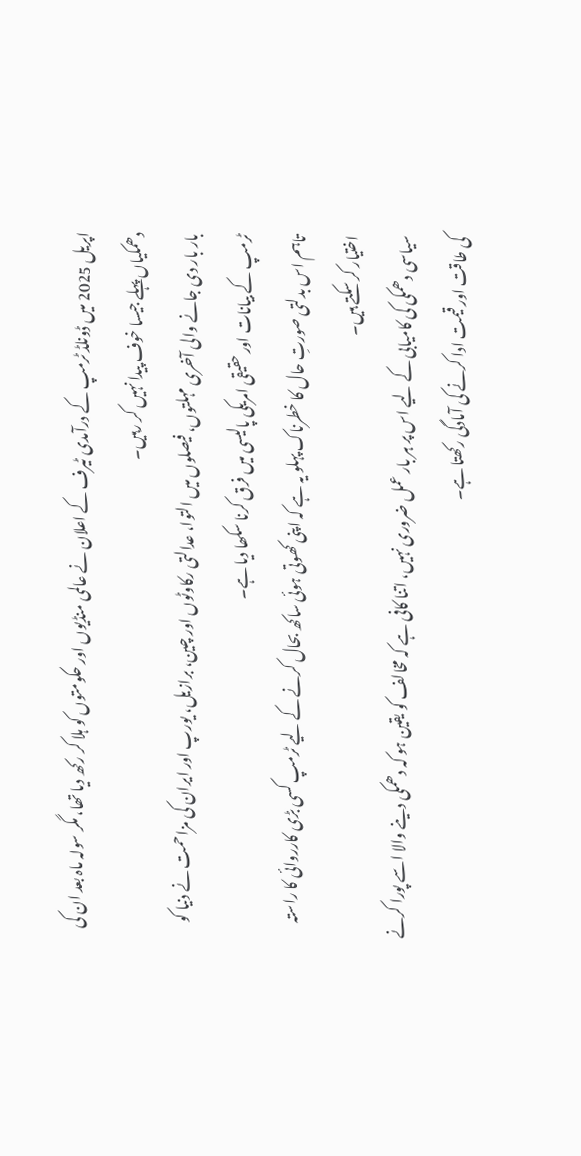اپریل 2025 میں ڈونلڈ ٹرمپ کے درآمدی ٹیرف کے اعلان نے عالمی منڈیوں اور حکومتوں کو ہلا کر رکھ دیا تھا، مگر سولہ ماہ بعد ان کی دھمکیاں پہلے جیسا خوف پیدا نہیں کر رہیں۔
بار بار دی جانے والی آخری مہلتوں، فیصلوں میں التوا، عدالتی رکاوٹوں اور چین، برازیل، یورپ اور ایران کی مزاحمت نے دنیا کو ٹرمپ کے بیانات اور حقیقی امریکی پالیسی میں فرق کرنا سکھا دیا ہے۔
تاہم اس بدلتی صورتِ حال کا خطرناک پہلو یہ ہے کہ اپنی کھوتی ہوئی ساکھ بحال کرنے کے لیے ٹرمپ کسی بڑی کارروائی کا راستہ اختیار کر سکتے ہیں۔
سیاسی دھمکی کی کامیابی کے لیے اس پر ہر بار عمل ضروری نہیں، اتنا کافی ہے کہ مخالف کو یقین ہو کہ دھمکی دینے والا اسے پورا کرنے کی طاقت اور قیمت ادا کرنے کی آمادگی رکھتا ہے۔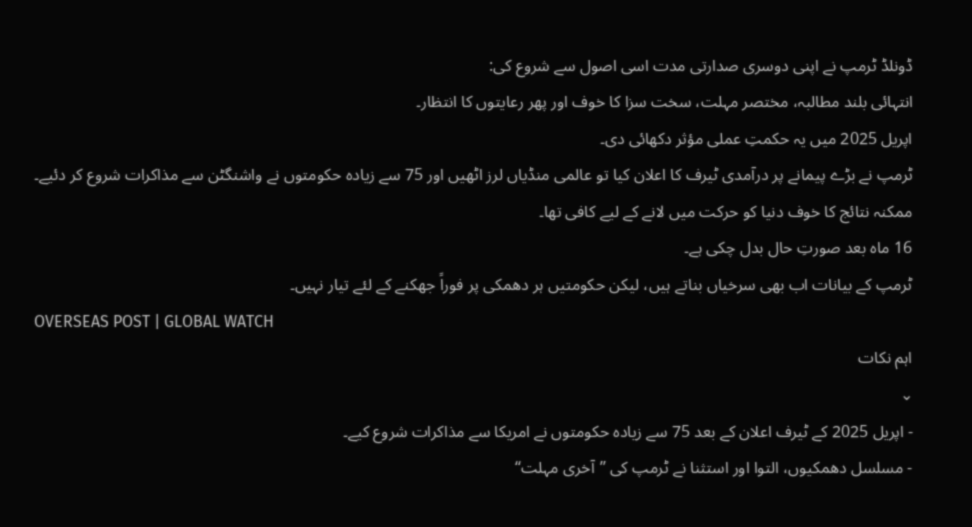ڈونلڈ ٹرمپ نے اپنی دوسری صدارتی مدت اسی اصول سے شروع کی:
انتہائی بلند مطالبہ، مختصر مہلت، سخت سزا کا خوف اور پھر رعایتوں کا انتظار۔
اپریل 2025 میں یہ حکمتِ عملی مؤثر دکھائی دی۔
ٹرمپ نے بڑے پیمانے پر درآمدی ٹیرف کا اعلان کیا تو عالمی منڈیاں لرز اٹھیں اور 75 سے زیادہ حکومتوں نے واشنگٹن سے مذاکرات شروع کر دئیے۔
ممکنہ نتائج کا خوف دنیا کو حرکت میں لانے کے لیے کافی تھا۔
16 ماہ بعد صورتِ حال بدل چکی ہے۔
ٹرمپ کے بیانات اب بھی سرخیاں بناتے ہیں، لیکن حکومتیں ہر دھمکی پر فوراً جھکنے کے لئے تیار نہیں۔
OVERSEAS POST | GLOBAL WATCH
اہم نکات
⌄
- اپریل 2025 کے ٹیرف اعلان کے بعد 75 سے زیادہ حکومتوں نے امریکا سے مذاکرات شروع کیے۔
- مسلسل دھمکیوں، التوا اور استثنا نے ٹرمپ کی ’’آخری مہلت‘‘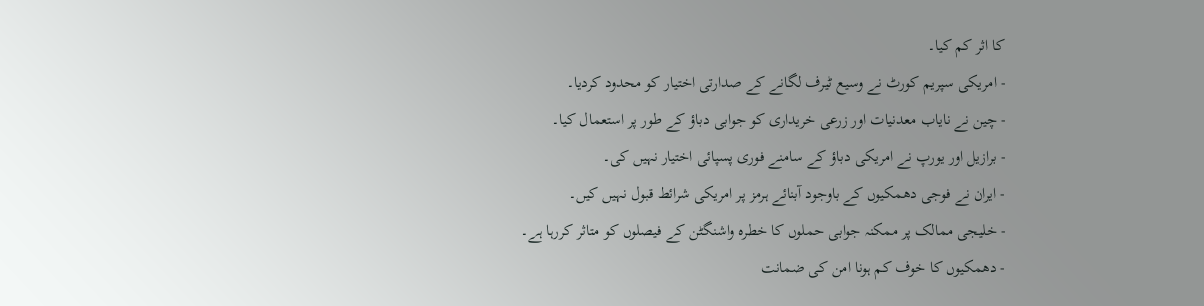کا اثر کم کیا۔
- امریکی سپریم کورٹ نے وسیع ٹیرف لگانے کے صدارتی اختیار کو محدود کردیا۔
- چین نے نایاب معدنیات اور زرعی خریداری کو جوابی دباؤ کے طور پر استعمال کیا۔
- برازیل اور یورپ نے امریکی دباؤ کے سامنے فوری پسپائی اختیار نہیں کی۔
- ایران نے فوجی دھمکیوں کے باوجود آبنائے ہرمز پر امریکی شرائط قبول نہیں کیں۔
- خلیجی ممالک پر ممکنہ جوابی حملوں کا خطرہ واشنگٹن کے فیصلوں کو متاثر کررہا ہے۔
- دھمکیوں کا خوف کم ہونا امن کی ضمانت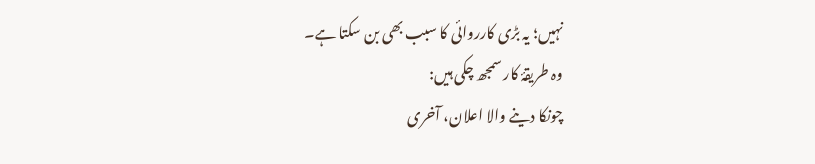نہیں؛ یہ بڑی کارروائی کا سبب بھی بن سکتا ہے۔
وہ طریقۂ کار سمجھ چکی ہیں:
چونکا دینے والا اعلان، آخری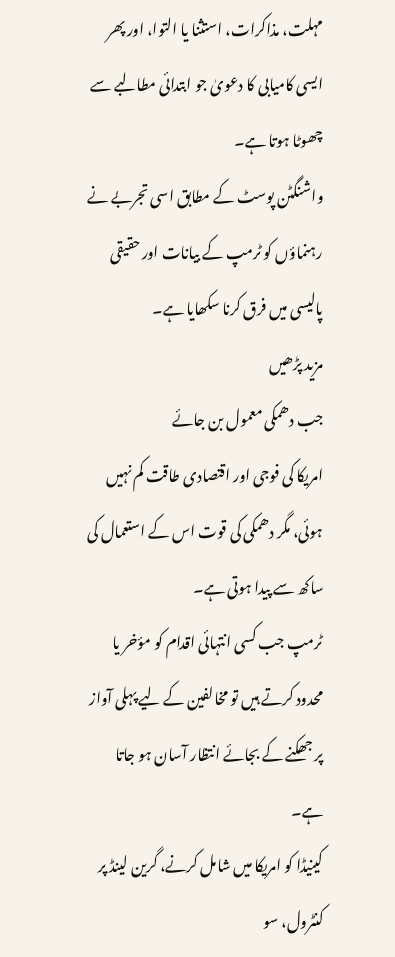مہلت، مذاکرات، استثنا یا التوا، اور پھر ایسی کامیابی کا دعویٰ جو ابتدائی مطالبے سے چھوٹا ہوتا ہے۔
واشنگٹن پوسٹ کے مطابق اسی تجربے نے رہنماؤں کو ٹرمپ کے بیانات اور حقیقی پالیسی میں فرق کرنا سکھایا ہے۔
مزید پڑھیں
جب دھمکی معمول بن جائے
امریکا کی فوجی اور اقتصادی طاقت کم نہیں ہوئی، مگر دھمکی کی قوت اس کے استعمال کی ساکھ سے پیدا ہوتی ہے۔
ٹرمپ جب کسی انتہائی اقدام کو مؤخر یا محدود کرتے ہیں تو مخالفین کے لیے پہلی آواز پر جھکنے کے بجائے انتظار آسان ہو جاتا ہے۔
کینیڈا کو امریکا میں شامل کرنے، گرین لینڈ پر کنٹرول، سو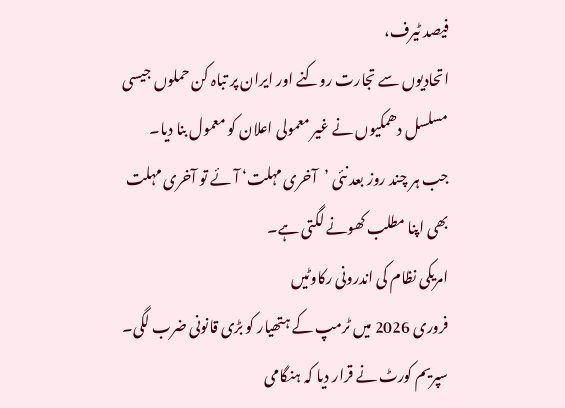فیصد ٹیرف،
اتحادیوں سے تجارت روکنے اور ایران پر تباہ کن حملوں جیسی مسلسل دھمکیوں نے غیر معمولی اعلان کو معمول بنا دیا۔
جب ہر چند روز بعد نئی ’آخری مہلت‘ آئے تو آخری مہلت بھی اپنا مطلب کھونے لگتی ہے۔
امریکی نظام کی اندرونی رکاوٹیں
فروری 2026 میں ٹرمپ کے ہتھیار کو بڑی قانونی ضرب لگی۔
سپریم کورٹ نے قرار دیا کہ ہنگامی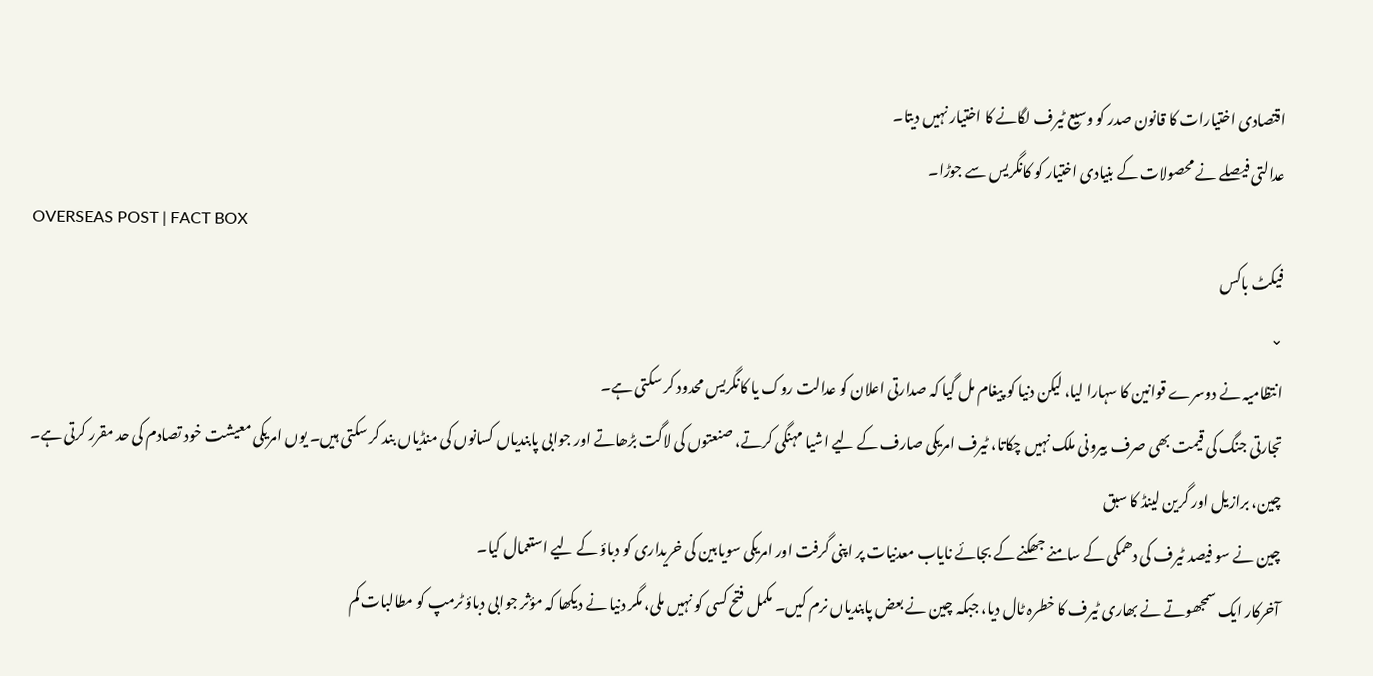اقتصادی اختیارات کا قانون صدر کو وسیع ٹیرف لگانے کا اختیار نہیں دیتا۔
عدالتی فیصلے نے محصولات کے بنیادی اختیار کو کانگریس سے جوڑا۔
OVERSEAS POST | FACT BOX
فیکٹ باکس
⌄
انتظامیہ نے دوسرے قوانین کا سہارا لیا، لیکن دنیا کو پیغام مل گیا کہ صدارتی اعلان کو عدالت روک یا کانگریس محدود کر سکتی ہے۔
تجارتی جنگ کی قیمت بھی صرف بیرونی ملک نہیں چکاتا، ٹیرف امریکی صارف کے لیے اشیا مہنگی کرتے، صنعتوں کی لاگت بڑھاتے اور جوابی پابندیاں کسانوں کی منڈیاں بند کر سکتی ہیں۔ یوں امریکی معیشت خود تصادم کی حد مقرر کرتی ہے۔
چین، برازیل اور گرین لینڈ کا سبق
چین نے سو فیصد ٹیرف کی دھمکی کے سامنے جھکنے کے بجائے نایاب معدنیات پر اپنی گرفت اور امریکی سویابین کی خریداری کو دباؤ کے لیے استعمال کیا۔
آخرکار ایک سمجھوتے نے بھاری ٹیرف کا خطرہ ٹال دیا، جبکہ چین نے بعض پابندیاں نرم کیں۔ مکمل فتح کسی کو نہیں ملی، مگر دنیا نے دیکھا کہ مؤثر جوابی دباؤ ٹرمپ کو مطالبات کم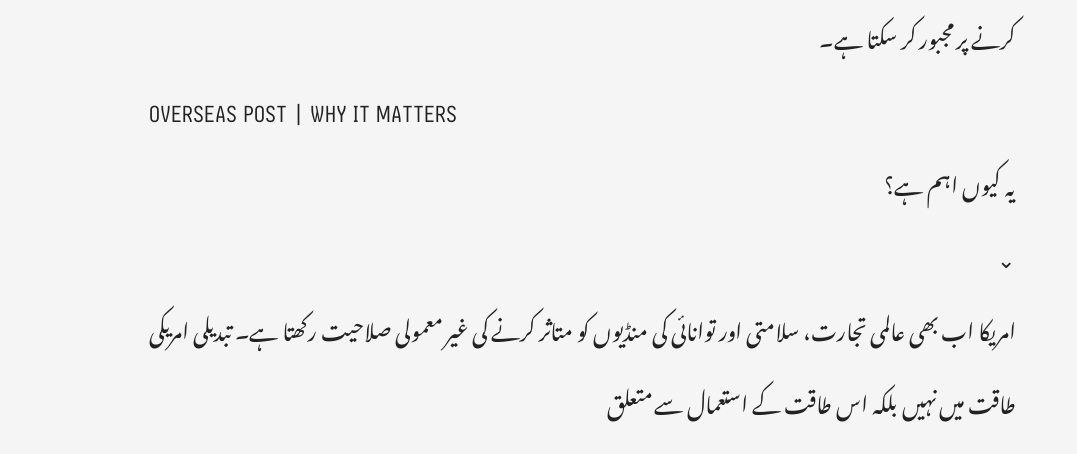کرنے پر مجبور کر سکتا ہے۔
OVERSEAS POST | WHY IT MATTERS
یہ کیوں اہم ہے؟
⌄
امریکا اب بھی عالمی تجارت، سلامتی اور توانائی کی منڈیوں کو متاثر کرنے کی غیر معمولی صلاحیت رکھتا ہے۔ تبدیلی امریکی طاقت میں نہیں بلکہ اس طاقت کے استعمال سے متعلق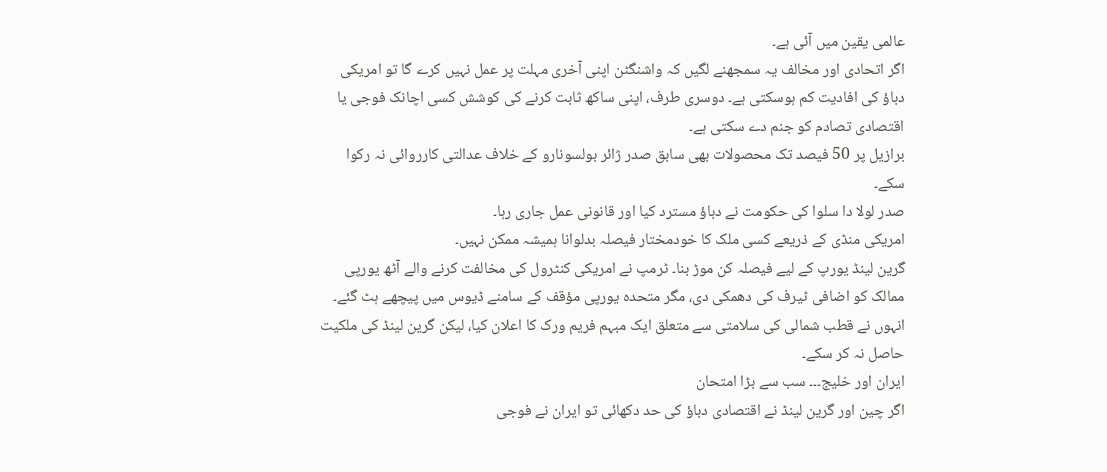عالمی یقین میں آئی ہے۔
اگر اتحادی اور مخالف یہ سمجھنے لگیں کہ واشنگٹن اپنی آخری مہلت پر عمل نہیں کرے گا تو امریکی دباؤ کی افادیت کم ہوسکتی ہے۔ دوسری طرف، اپنی ساکھ ثابت کرنے کی کوشش کسی اچانک فوجی یا اقتصادی تصادم کو جنم دے سکتی ہے۔
برازیل پر 50 فیصد تک محصولات بھی سابق صدر ژائر بولسونارو کے خلاف عدالتی کارروائی نہ رکوا سکے۔
صدر لولا دا سلوا کی حکومت نے دباؤ مسترد کیا اور قانونی عمل جاری رہا۔
امریکی منڈی کے ذریعے کسی ملک کا خودمختار فیصلہ بدلوانا ہمیشہ ممکن نہیں۔
گرین لینڈ یورپ کے لیے فیصلہ کن موڑ بنا۔ ٹرمپ نے امریکی کنٹرول کی مخالفت کرنے والے آٹھ یورپی ممالک کو اضافی ٹیرف کی دھمکی دی، مگر متحدہ یورپی مؤقف کے سامنے ڈیوس میں پیچھے ہٹ گئے۔
انہوں نے قطب شمالی کی سلامتی سے متعلق ایک مبہم فریم ورک کا اعلان کیا، لیکن گرین لینڈ کی ملکیت حاصل نہ کر سکے۔
ایران اور خلیج۔۔۔ سب سے بڑا امتحان
اگر چین اور گرین لینڈ نے اقتصادی دباؤ کی حد دکھائی تو ایران نے فوجی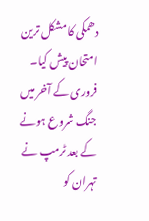دھمکی کا مشکل ترین امتحان پیش کیا۔
فروری کے آخر میں جنگ شروع ہونے کے بعد ٹرمپ نے تہران کو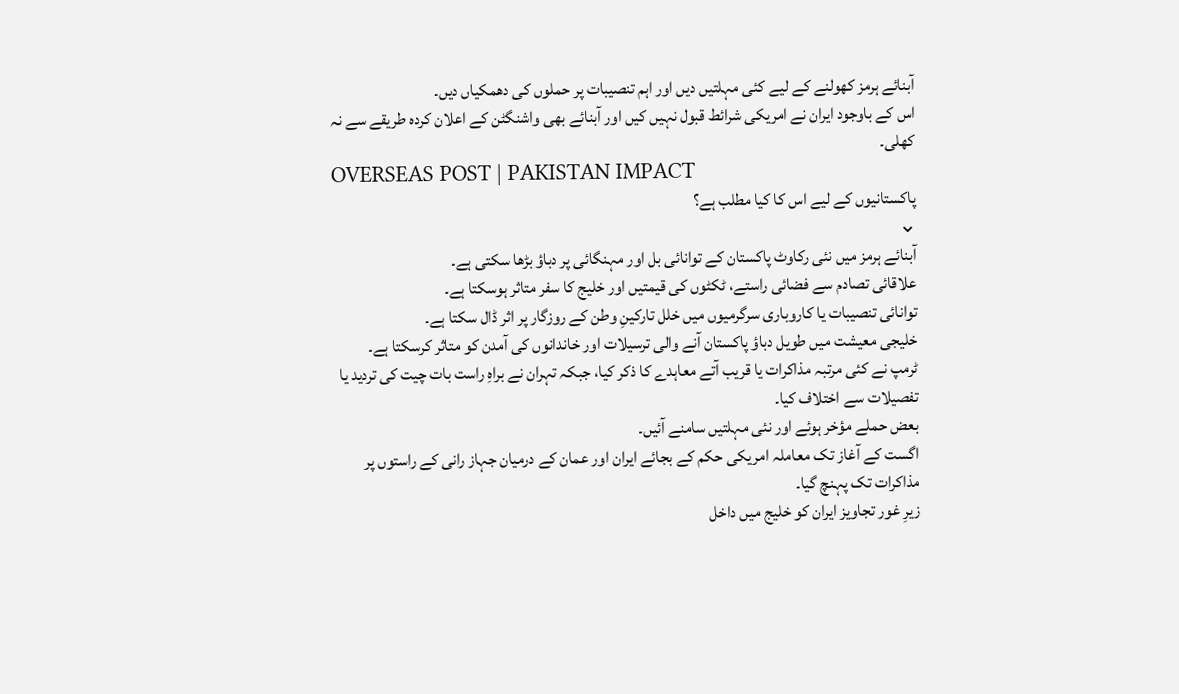آبنائے ہرمز کھولنے کے لیے کئی مہلتیں دیں اور اہم تنصیبات پر حملوں کی دھمکیاں دیں۔
اس کے باوجود ایران نے امریکی شرائط قبول نہیں کیں اور آبنائے بھی واشنگٹن کے اعلان کردہ طریقے سے نہ کھلی۔
OVERSEAS POST | PAKISTAN IMPACT
پاکستانیوں کے لیے اس کا کیا مطلب ہے؟
⌄
آبنائے ہرمز میں نئی رکاوٹ پاکستان کے توانائی بل اور مہنگائی پر دباؤ بڑھا سکتی ہے۔
علاقائی تصادم سے فضائی راستے، ٹکٹوں کی قیمتیں اور خلیج کا سفر متاثر ہوسکتا ہے۔
توانائی تنصیبات یا کاروباری سرگرمیوں میں خلل تارکینِ وطن کے روزگار پر اثر ڈال سکتا ہے۔
خلیجی معیشت میں طویل دباؤ پاکستان آنے والی ترسیلات اور خاندانوں کی آمدن کو متاثر کرسکتا ہے۔
ٹرمپ نے کئی مرتبہ مذاکرات یا قریب آتے معاہدے کا ذکر کیا، جبکہ تہران نے براہِ راست بات چیت کی تردید یا تفصیلات سے اختلاف کیا۔
بعض حملے مؤخر ہوئے اور نئی مہلتیں سامنے آئیں۔
اگست کے آغاز تک معاملہ امریکی حکم کے بجائے ایران اور عمان کے درمیان جہاز رانی کے راستوں پر مذاکرات تک پہنچ گیا۔
زیرِ غور تجاویز ایران کو خلیج میں داخل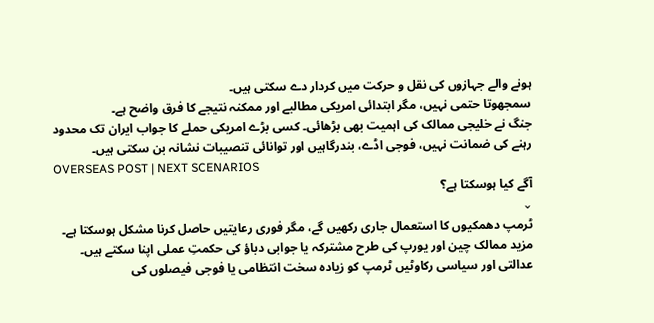ہونے والے جہازوں کی نقل و حرکت میں کردار دے سکتی ہیں۔
سمجھوتا حتمی نہیں، مگر ابتدائی امریکی مطالبے اور ممکنہ نتیجے کا فرق واضح ہے۔
جنگ نے خلیجی ممالک کی اہمیت بھی بڑھائی۔ کسی بڑے امریکی حملے کا جواب ایران تک محدود رہنے کی ضمانت نہیں، فوجی اڈے، بندرگاہیں اور توانائی تنصیبات نشانہ بن سکتی ہیں۔
OVERSEAS POST | NEXT SCENARIOS
آگے کیا ہوسکتا ہے؟
⌄
ٹرمپ دھمکیوں کا استعمال جاری رکھیں گے، مگر فوری رعایتیں حاصل کرنا مشکل ہوسکتا ہے۔
مزید ممالک چین اور یورپ کی طرح مشترکہ یا جوابی دباؤ کی حکمتِ عملی اپنا سکتے ہیں۔
عدالتی اور سیاسی رکاوٹیں ٹرمپ کو زیادہ سخت انتظامی یا فوجی فیصلوں کی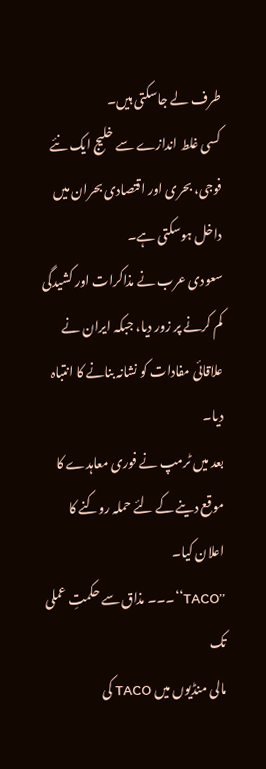طرف لے جاسکتی ہیں۔
کسی غلط اندازے سے خلیج ایک نئے فوجی، بحری اور اقتصادی بحران میں داخل ہوسکتی ہے۔
سعودی عرب نے مذاکرات اور کشیدگی کم کرنے پر زور دیا، جبکہ ایران نے علاقائی مفادات کو نشانہ بنانے کا انتباہ دیا۔
بعد میں ٹرمپ نے فوری معاہدے کا موقع دینے کے لئے حملہ روکنے کا اعلان کیا۔
’’TACO‘‘۔۔۔ مذاق سے حکمتِ عملی تک
مالی منڈیوں میں TACO کی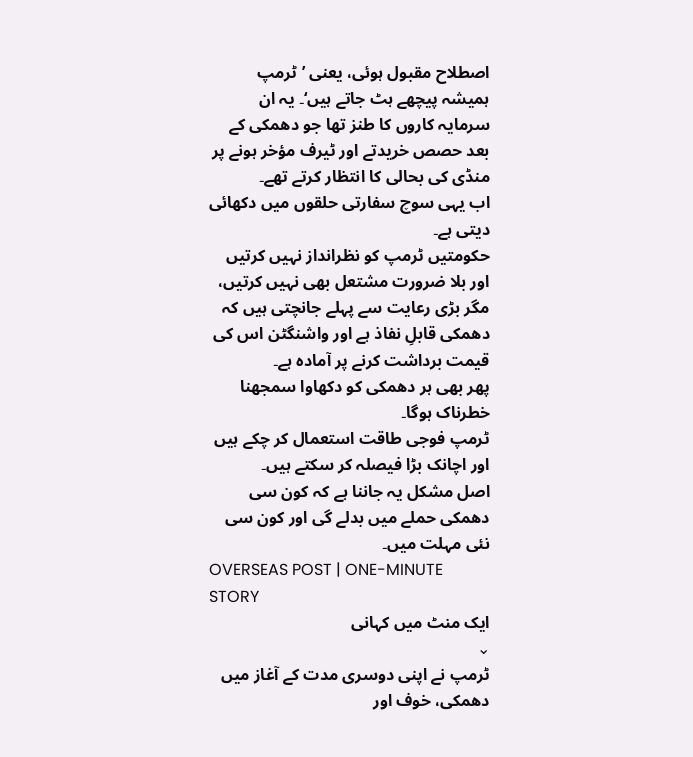اصطلاح مقبول ہوئی، یعنی ’ٹرمپ ہمیشہ پیچھے ہٹ جاتے ہیں‘۔ یہ ان سرمایہ کاروں کا طنز تھا جو دھمکی کے بعد حصص خریدتے اور ٹیرف مؤخر ہونے پر منڈی کی بحالی کا انتظار کرتے تھے۔
اب یہی سوچ سفارتی حلقوں میں دکھائی دیتی ہے۔
حکومتیں ٹرمپ کو نظرانداز نہیں کرتیں اور بلا ضرورت مشتعل بھی نہیں کرتیں، مگر بڑی رعایت سے پہلے جانچتی ہیں کہ دھمکی قابلِ نفاذ ہے اور واشنگٹن اس کی قیمت برداشت کرنے پر آمادہ ہے۔
پھر بھی ہر دھمکی کو دکھاوا سمجھنا خطرناک ہوگا۔
ٹرمپ فوجی طاقت استعمال کر چکے ہیں اور اچانک بڑا فیصلہ کر سکتے ہیں۔
اصل مشکل یہ جاننا ہے کہ کون سی دھمکی حملے میں بدلے گی اور کون سی نئی مہلت میں۔
OVERSEAS POST | ONE-MINUTE STORY
ایک منٹ میں کہانی
⌄
ٹرمپ نے اپنی دوسری مدت کے آغاز میں دھمکی، خوف اور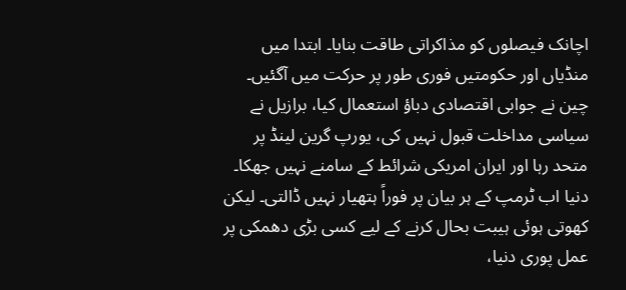اچانک فیصلوں کو مذاکراتی طاقت بنایا۔ ابتدا میں منڈیاں اور حکومتیں فوری طور پر حرکت میں آگئیں۔
چین نے جوابی اقتصادی دباؤ استعمال کیا، برازیل نے سیاسی مداخلت قبول نہیں کی، یورپ گرین لینڈ پر متحد رہا اور ایران امریکی شرائط کے سامنے نہیں جھکا۔
دنیا اب ٹرمپ کے ہر بیان پر فوراً ہتھیار نہیں ڈالتی۔ لیکن کھوتی ہوئی ہیبت بحال کرنے کے لیے کسی بڑی دھمکی پر عمل پوری دنیا،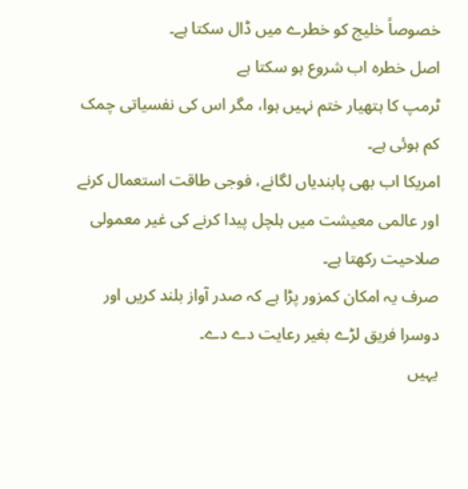خصوصاً خلیج کو خطرے میں ڈال سکتا ہے۔
اصل خطرہ اب شروع ہو سکتا ہے
ٹرمپ کا ہتھیار ختم نہیں ہوا، مگر اس کی نفسیاتی چمک کم ہوئی ہے۔
امریکا اب بھی پابندیاں لگانے، فوجی طاقت استعمال کرنے اور عالمی معیشت میں ہلچل پیدا کرنے کی غیر معمولی صلاحیت رکھتا ہے۔
صرف یہ امکان کمزور پڑا ہے کہ صدر آواز بلند کریں اور دوسرا فریق لڑے بغیر رعایت دے دے۔
یہیں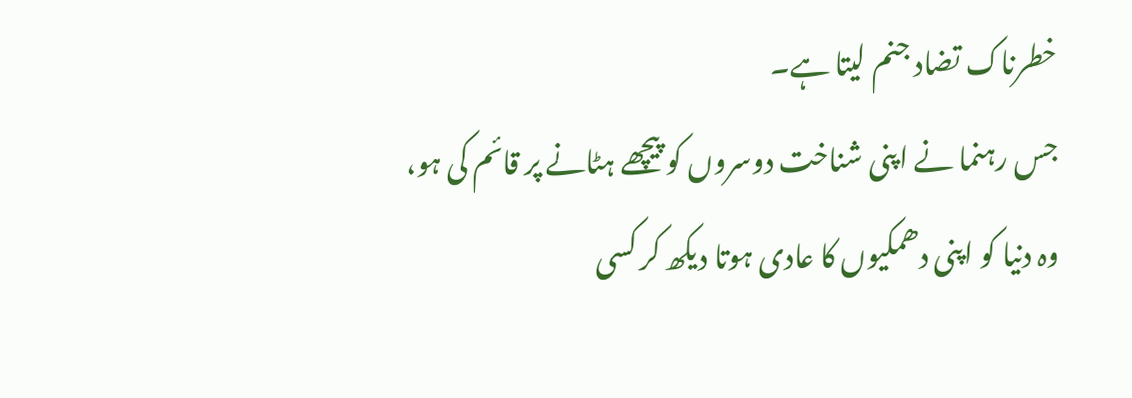خطرناک تضاد جنم لیتا ہے۔
جس رہنما نے اپنی شناخت دوسروں کو پیچھے ہٹانے پر قائم کی ہو، وہ دنیا کو اپنی دھمکیوں کا عادی ہوتا دیکھ کر کسی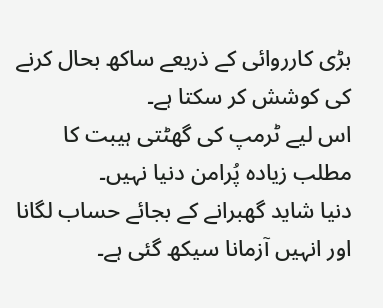بڑی کارروائی کے ذریعے ساکھ بحال کرنے کی کوشش کر سکتا ہے۔
اس لیے ٹرمپ کی گھٹتی ہیبت کا مطلب زیادہ پُرامن دنیا نہیں۔
دنیا شاید گھبرانے کے بجائے حساب لگانا اور انہیں آزمانا سیکھ گئی ہے۔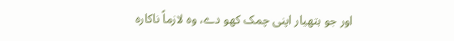اور جو ہتھیار اپنی چمک کھو دے، وہ لازماً ناکارہ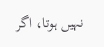نہیں ہوتا، اگر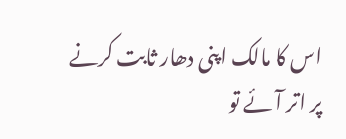اس کا مالک اپنی دھار ثابت کرنے پر اتر آئے تو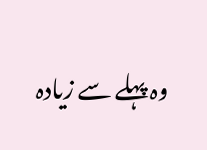وہ پہلے سے زیادہ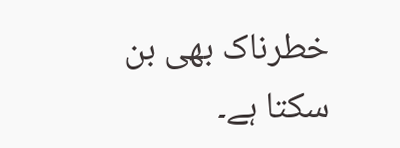خطرناک بھی بن سکتا ہے۔